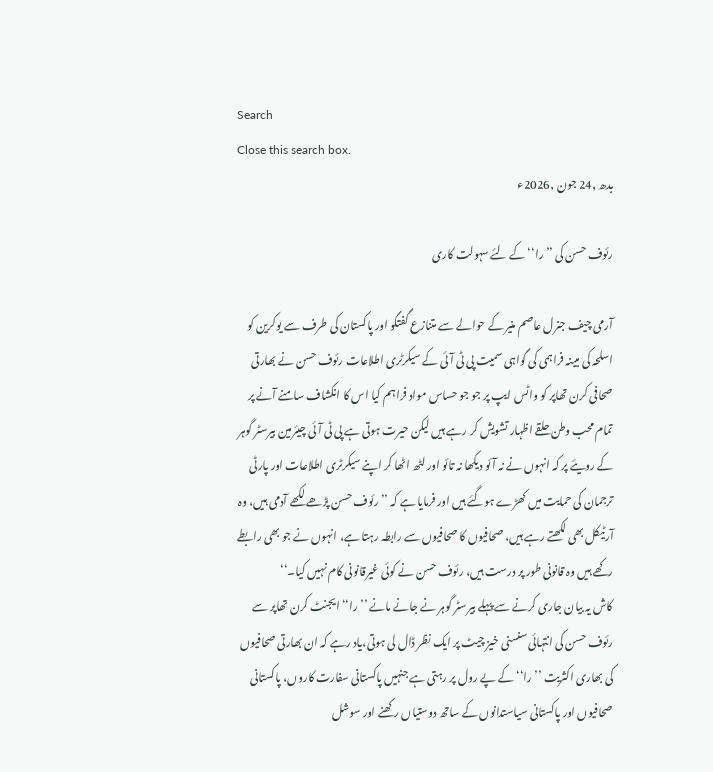Search
Close this search box.
بدھ ,24 جون ,2026ء

رئوف حسن کی ’’را‘‘کے لئے سہولت کاری

آرمی چیف جنرل عاصم منیر کے حوالے سے متنازع گفتگو اور پاکستان کی طرف سے یوکرین کو اسلحہ کی مبینہ فراہمی کی گواہی سمیت پی ٹی آئی کے سیکرٹری اطلاعات رئوف حسن نے بھارتی صحافی کرن تھاپر کو واٹس ایپ پر جو جو حساس مواد فراہم کیا اس کا انکشاف سامنے آنے پر تمام محب وطن حلقے اظہار تشویش کر رہے ہیں لیکن حیرت ہوتی ہے پی ٹی آئی چیئرمین بیرسٹر گوہر کے رویئے پر کہ انہوں نے نہ آئو دیکھا نہ تائو اور لٹھ اٹھا کر اپنے سیکرٹری اطلاعات اور پارٹی ترجمان کی حمایت میں کھڑے ہوگئے ہیں اور فرمایا ہے کہ ’’رئوف حسن پڑھے لکھے آدمی ہیں، وہ آرٹیکل بھی لکھتے رہے ہیں، صحافیوں کا صحافیوں سے رابطہ رہتا ہے، انہوں نے جو بھی رابطے رکھے ہیں وہ قانونی طور پر درست ہیں، رئوف حسن نے کوئی غیرقانونی کام نہیں کیا۔‘‘
کاش یہ بیان جاری کرنے سے پہلے بیرسٹر گوہر نے جانے مانے ’’را‘‘ایجنٹ کرن تھاپر سے رئوف حسن کی انتہائی سنسنی خیز چیٹ پر ایک نظر ڈال لی ہوتی،یاد رہے کہ ان بھارتی صحافیوں کی بھاری اکثریت ’’را‘‘ کے پے رول پر رہتی ہے جنہیں پاکستانی سفارت کاروں، پاکستانی صحافیوں اور پاکستانی سیاستدانوں کے ساتھ دوستیاں رکھنے اور سوشل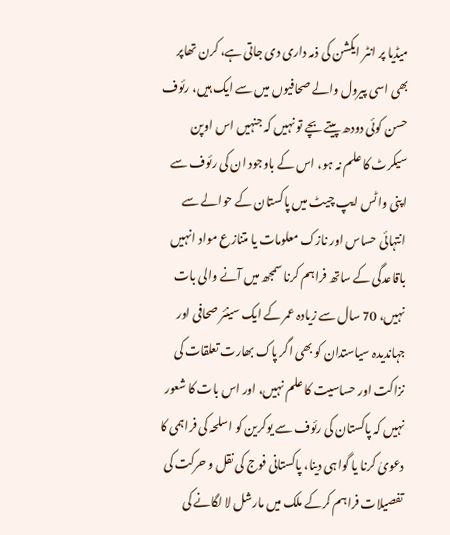میڈیا پر انٹر ایکشن کی ذمہ داری دی جاتی ہے، کرن تھاپر بھی اسی پیرول والے صحافیوں میں سے ایک ہیں، رئوف حسن کوئی دودھ پیتے بچے تو نہیں کہ جنہیں اس اوپن سیکرٹ کا علم نہ ہو، اس کے باوجود ان کی رئوف سے اپنی واٹس ایپ چیٹ میں پاکستان کے حوالے سے انتہائی حساس اور نازک معلومات یا متنازع مواد انہیں باقاعدگی کے ساتھ فراہم کرنا سمجھ میں آنے والی بات نہیں، 70 سال سے زیادہ عمر کے ایک سینئر صحافی اور جہاندیدہ سیاستدان کو بھی اگر پاک بھارت تعلقات کی نزاکت اور حساسیت کا علم نہیں، اور اس بات کا شعور نہیں کہ پاکستان کی رئوف سے یوکرین کو اسلحہ کی فراہمی کا دعویٰ کرنا یا گواہی دینا، پاکستانی فوج کی نقل و حرکت کی تفصیلات فراہم کرکے ملک میں مارشل لا لگانے کی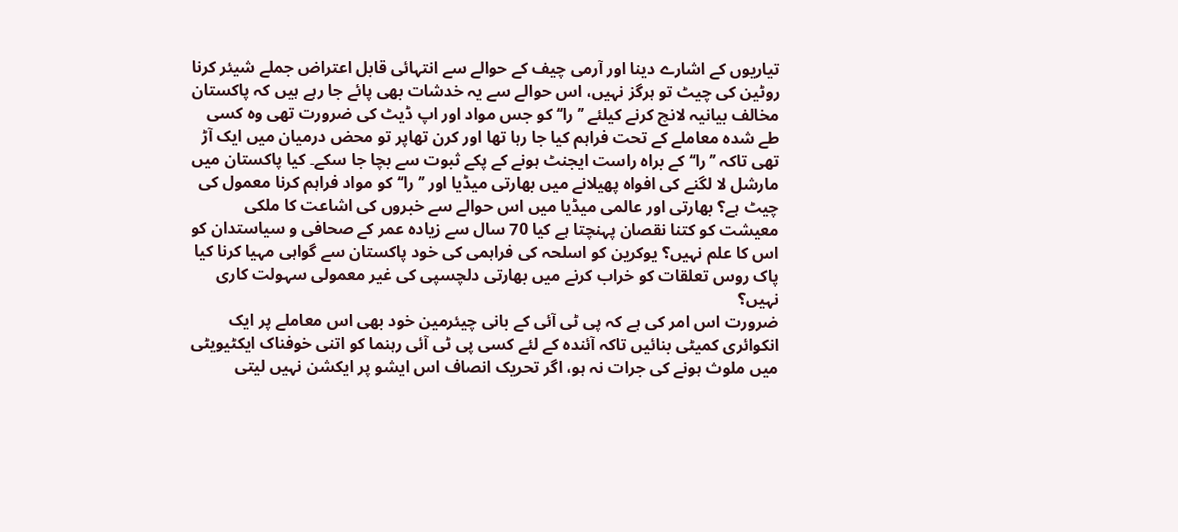تیاریوں کے اشارے دینا اور آرمی چیف کے حوالے سے انتہائی قابل اعتراض جملے شیئر کرنا روٹین کی چیٹ تو ہرگز نہیں، اس حوالے سے یہ خدشات بھی پائے جا رہے ہیں کہ پاکستان مخالف بیانیہ لانچ کرنے کیلئے ’’را‘‘ کو جس مواد اور اپ ڈیٹ کی ضرورت تھی وہ کسی طے شدہ معاملے کے تحت فراہم کیا جا رہا تھا اور کرن تھاپر تو محض درمیان میں ایک آڑ تھی تاکہ ’’را‘‘ کے براہ راست ایجنٹ ہونے کے پکے ثبوت سے بچا جا سکے۔ کیا پاکستان میں مارشل لا لگنے کی افواہ پھیلانے میں بھارتی میڈیا اور ’’را‘‘کو مواد فراہم کرنا معمول کی چیٹ ہے؟ بھارتی اور عالمی میڈیا میں اس حوالے سے خبروں کی اشاعت کا ملکی معیشت کو کتنا نقصان پہنچتا ہے کیا 70 سال سے زیادہ عمر کے صحافی و سیاستدان کو اس کا علم نہیں؟ یوکرین کو اسلحہ کی فراہمی کی خود پاکستان سے گواہی مہیا کرنا کیا پاک روس تعلقات کو خراب کرنے میں بھارتی دلچسپی کی غیر معمولی سہولت کاری نہیں؟
ضرورت اس امر کی ہے کہ پی ٹی آئی کے بانی چیئرمین خود بھی اس معاملے پر ایک انکوائری کمیٹی بنائیں تاکہ آئندہ کے لئے کسی پی ٹی آئی رہنما کو اتنی خوفناک ایکٹیویٹی میں ملوث ہونے کی جرات نہ ہو، اگر تحریک انصاف اس ایشو پر ایکشن نہیں لیتی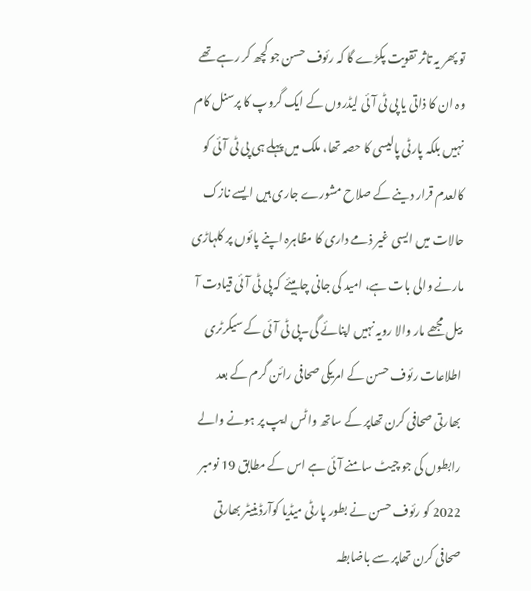تو پھر یہ تاثر تقویت پکڑے گا کہ رئوف حسن جو کچھ کر رہے تھے وہ ان کا ذاتی یا پی ٹی آئی لیڈروں کے ایک گروپ کا پرسنل کام نہیں بلکہ پارٹی پالیسی کا حصہ تھا، ملک میں پہلے ہی پی ٹی آئی کو کالعدم قرار دینے کے صلاح مشورے جاری ہیں ایسے نازک حالات میں ایسی غیر ذمے داری کا مظاہرہ اپنے پائوں پر کلہاڑی مارنے والی بات ہے، امید کی جانی چاہیئے کہ پی ٹی آئی قیادت آ بیل مجھے مار والا رویہ نہیں اپنائے گی۔پی ٹی آئی کے سیکرٹری اطلاعات رئوف حسن کے امریکی صحافی رائن گرم کے بعد بھارتی صحافی کرن تھاپر کے ساتھ واٹس ایپ پر ہونے والے رابطوں کی جو چیٹ سامنے آئی ہے اس کے مطابق 19 نومبر 2022 کو رئوف حسن نے بطور پارٹی میڈیا کوآرڈینیٹر بھارتی صحافی کرن تھاپر سے باضابطہ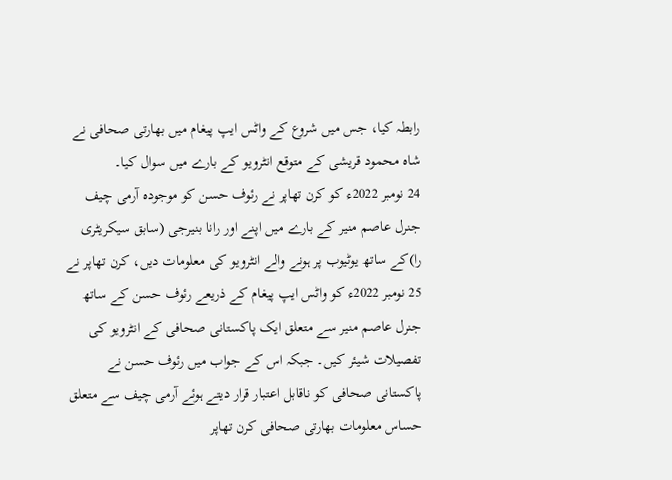رابطہ کیا، جس میں شروع کے واٹس ایپ پیغام میں بھارتی صحافی نے شاہ محمود قریشی کے متوقع انٹرویو کے بارے میں سوال کیا۔
24 نومبر 2022ء کو کرن تھاپر نے رئوف حسن کو موجودہ آرمی چیف جنرل عاصم منیر کے بارے میں اپنے اور رانا بنیرجی (سابق سیکریٹری را)کے ساتھ یوٹیوب پر ہونے والے انٹرویو کی معلومات دیں، کرن تھاپر نے 25 نومبر 2022ء کو واٹس ایپ پیغام کے ذریعے رئوف حسن کے ساتھ جنرل عاصم منیر سے متعلق ایک پاکستانی صحافی کے انٹرویو کی تفصیلات شیئر کیں۔ جبکہ اس کے جواب میں رئوف حسن نے پاکستانی صحافی کو ناقابل اعتبار قرار دیتے ہوئے آرمی چیف سے متعلق حساس معلومات بھارتی صحافی کرن تھاپر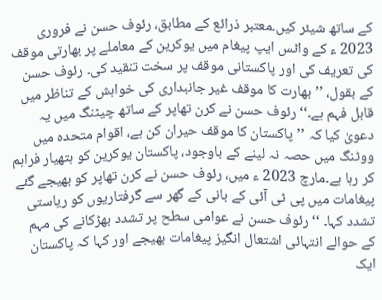کے ساتھ شیئر کیں۔معتبر ذرائع کے مطابق، رئوف حسن نے فروری 2023 ء کے واٹس ایپ پیغام میں یوکرین کے معاملے پر بھارتی موقف کی تعریف کی اور پاکستانی موقف پر سخت تنقید کی۔ رئوف حسن کے بقول، ’’بھارت کا موقف غیر جانبداری کی خواہش کے تناظر میں قابل فہم ہے۔‘‘ رئوف حسن نے کرن تھاپر کے ساتھ چیٹنگ میں یہ دعویٰ کیا کہ ’’پاکستان کا موقف حیران کن ہے، اقوام متحدہ میں ووٹنگ میں حصہ نہ لینے کے باوجود، پاکستان یوکرین کو ہتھیار فراہم کر رہا ہے۔مارچ 2023 ء میں، رئوف حسن نے کرن تھاپر کو بھیجے گئے پیغامات میں پی ٹی آئی کے بانی کے گھر سے گرفتاریوں کو ریاستی تشدد کہا۔ ‘‘ رئوف حسن نے عوامی سطح پر تشدد بھڑکانے کی مہم کے حوالے انتہائی اشتعال انگیز پیغامات بھیجے اور کہا کہ پاکستان ایک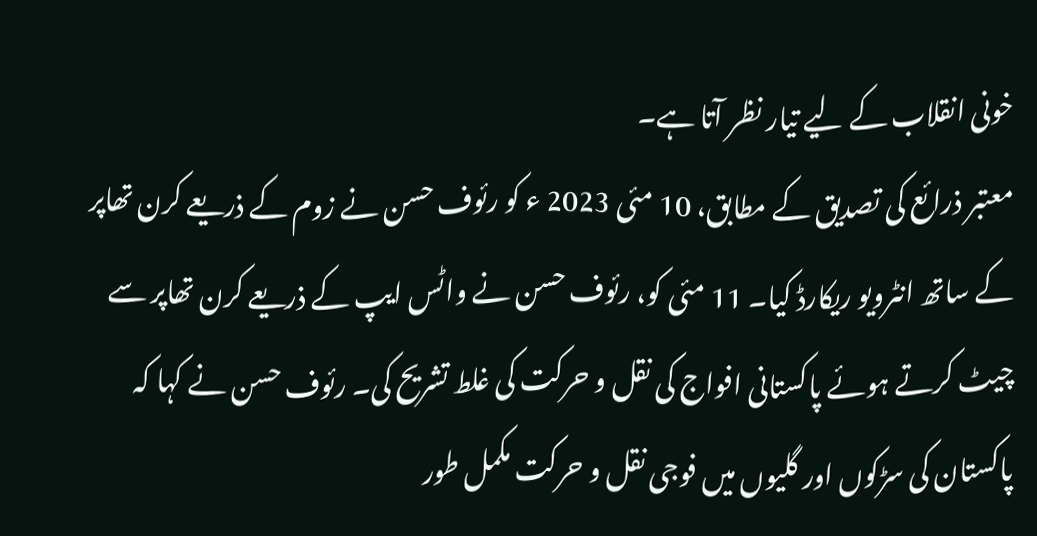خونی انقلاب کے لیے تیار نظر آتا ہے۔
معتبر ذرائع کی تصدیق کے مطابق، 10 مئی 2023 ء کو رئوف حسن نے زوم کے ذریعے کرن تھاپر کے ساتھ انٹرویو ریکارڈ کیا۔ 11 مئی کو، رئوف حسن نے واٹس ایپ کے ذریعے کرن تھاپر سے چیٹ کرتے ہوئے پاکستانی افواج کی نقل و حرکت کی غلط تشریح کی۔ رئوف حسن نے کہا کہ پاکستان کی سڑکوں اور گلیوں میں فوجی نقل و حرکت مکمل طور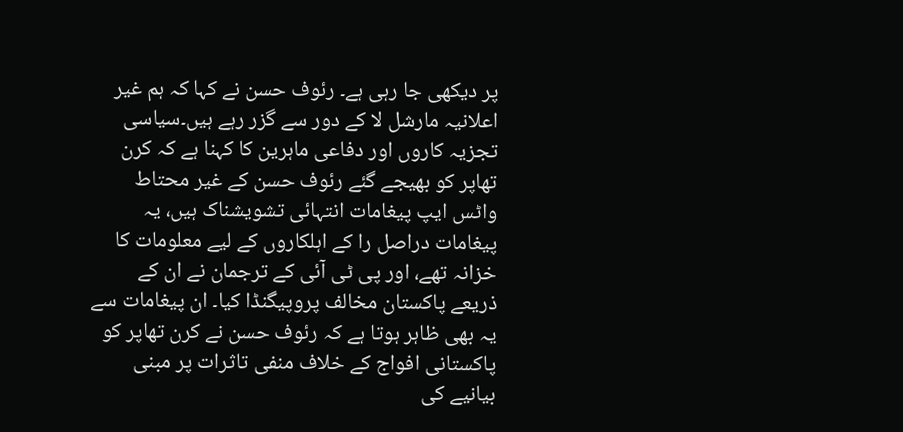پر دیکھی جا رہی ہے۔ رئوف حسن نے کہا کہ ہم غیر اعلانیہ مارشل لا کے دور سے گزر رہے ہیں۔سیاسی تجزیہ کاروں اور دفاعی ماہرین کا کہنا ہے کہ کرن تھاپر کو بھیجے گئے رئوف حسن کے غیر محتاط واٹس ایپ پیغامات انتہائی تشویشناک ہیں، یہ پیغامات دراصل را کے اہلکاروں کے لیے معلومات کا خزانہ تھے، اور پی ٹی آئی کے ترجمان نے ان کے ذریعے پاکستان مخالف پروپیگنڈا کیا۔ ان پیغامات سے یہ بھی ظاہر ہوتا ہے کہ رئوف حسن نے کرن تھاپر کو پاکستانی افواج کے خلاف منفی تاثرات پر مبنی بیانیے کی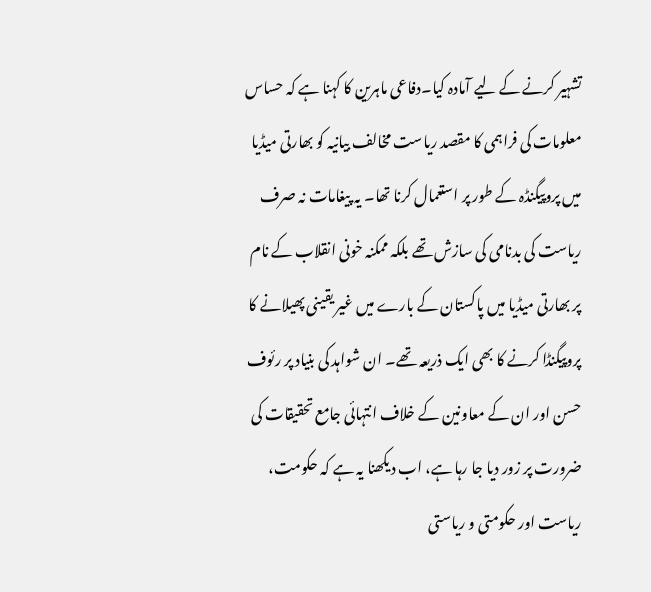تشہیر کرنے کے لیے آمادہ کیا۔دفاعی ماہرین کا کہنا ہے کہ حساس معلومات کی فراہمی کا مقصد ریاست مخالف بیانیہ کو بھارتی میڈیا میں پروپیگنڈہ کے طور پر استعمال کرنا تھا۔ یہ پیغامات نہ صرف ریاست کی بدنامی کی سازش تھے بلکہ ممکنہ خونی انقلاب کے نام پر بھارتی میڈیا میں پاکستان کے بارے میں غیر یقینی پھیلانے کا پروپیگنڈا کرنے کا بھی ایک ذریعہ تھے۔ ان شواہد کی بنیاد پر رئوف حسن اور ان کے معاونین کے خلاف انتہائی جامع تحقیقات کی ضرورت پر زور دیا جا رہا ہے، اب دیکھنا یہ ہے کہ حکومت، ریاست اور حکومتی و ریاستی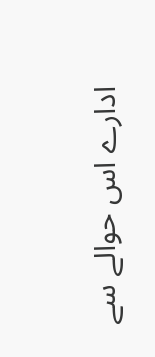ادارے اس حوالے سے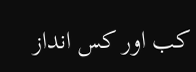کب اور کس انداز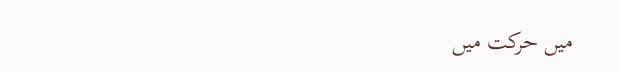میں حرکت میں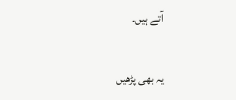آتے ہیں۔

یہ بھی پڑھیں